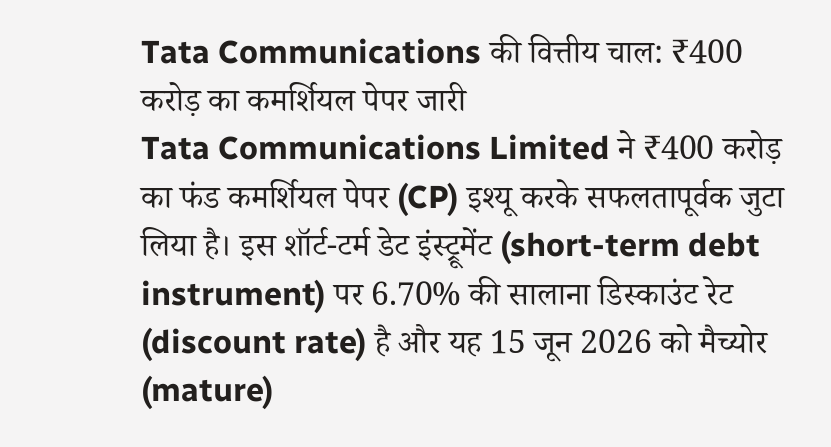Tata Communications की वित्तीय चाल: ₹400 करोड़ का कमर्शियल पेपर जारी
Tata Communications Limited ने ₹400 करोड़ का फंड कमर्शियल पेपर (CP) इश्यू करके सफलतापूर्वक जुटा लिया है। इस शॉर्ट-टर्म डेट इंस्ट्रूमेंट (short-term debt instrument) पर 6.70% की सालाना डिस्काउंट रेट (discount rate) है और यह 15 जून 2026 को मैच्योर (mature)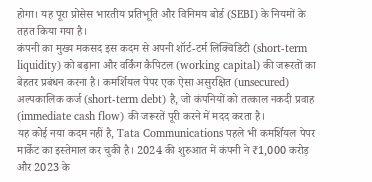होगा। यह पूरा प्रोसेस भारतीय प्रतिभूति और विनिमय बोर्ड (SEBI) के नियमों के तहत किया गया है।
कंपनी का मुख्य मकसद इस कदम से अपनी शॉर्ट-टर्म लिक्विडिटी (short-term liquidity) को बढ़ाना और वर्किंग कैपिटल (working capital) की जरूरतों का बेहतर प्रबंधन करना है। कमर्शियल पेपर एक ऐसा असुरक्षित (unsecured) अल्पकालिक कर्ज (short-term debt) है, जो कंपनियों को तत्काल नकदी प्रवाह (immediate cash flow) की जरूरतें पूरी करने में मदद करता है।
यह कोई नया कदम नहीं है, Tata Communications पहले भी कमर्शियल पेपर मार्केट का इस्तेमाल कर चुकी है। 2024 की शुरुआत में कंपनी ने ₹1,000 करोड़ और 2023 के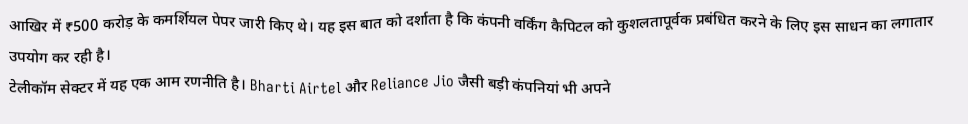आखिर में ₹500 करोड़ के कमर्शियल पेपर जारी किए थे। यह इस बात को दर्शाता है कि कंपनी वर्किंग कैपिटल को कुशलतापूर्वक प्रबंधित करने के लिए इस साधन का लगातार उपयोग कर रही है।
टेलीकॉम सेक्टर में यह एक आम रणनीति है। Bharti Airtel और Reliance Jio जैसी बड़ी कंपनियां भी अपने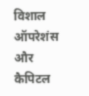विशाल ऑपरेशंस और कैपिटल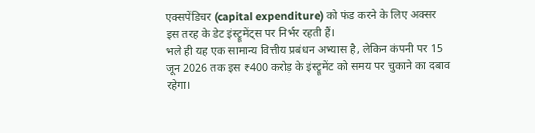एक्सपेंडिचर (capital expenditure) को फंड करने के लिए अक्सर इस तरह के डेट इंस्ट्रूमेंट्स पर निर्भर रहती हैं।
भले ही यह एक सामान्य वित्तीय प्रबंधन अभ्यास है, लेकिन कंपनी पर 15 जून 2026 तक इस ₹400 करोड़ के इंस्ट्रूमेंट को समय पर चुकाने का दबाव रहेगा।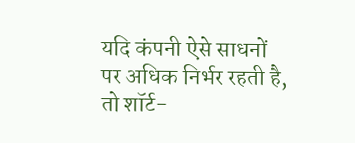यदि कंपनी ऐसे साधनों पर अधिक निर्भर रहती है, तो शॉर्ट-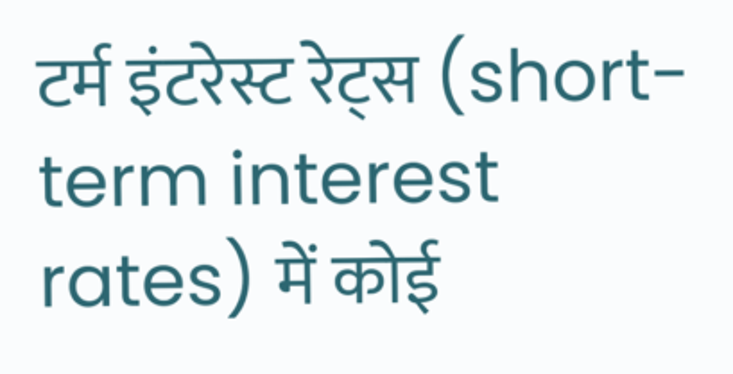टर्म इंटरेस्ट रेट्स (short-term interest rates) में कोई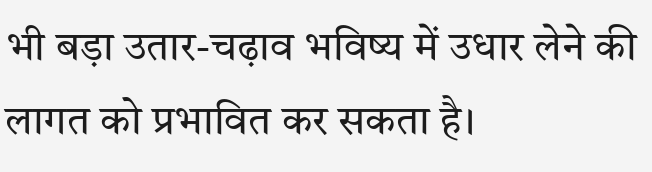भी बड़ा उतार-चढ़ाव भविष्य में उधार लेने की लागत को प्रभावित कर सकता है।